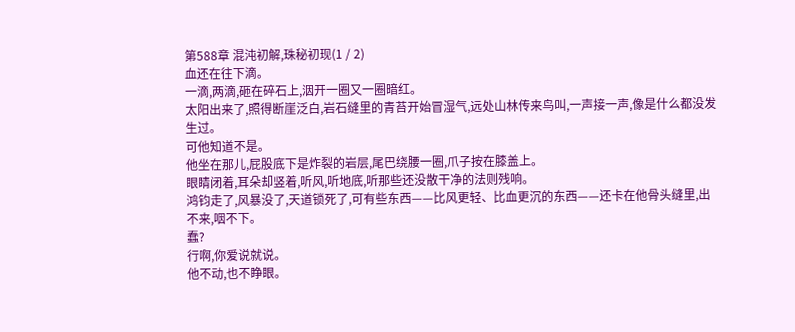第588章 混沌初解,珠秘初现(1 / 2)
血还在往下滴。
一滴,两滴,砸在碎石上,洇开一圈又一圈暗红。
太阳出来了,照得断崖泛白,岩石缝里的青苔开始冒湿气,远处山林传来鸟叫,一声接一声,像是什么都没发生过。
可他知道不是。
他坐在那儿,屁股底下是炸裂的岩层,尾巴绕腰一圈,爪子按在膝盖上。
眼睛闭着,耳朵却竖着,听风,听地底,听那些还没散干净的法则残响。
鸿钧走了,风暴没了,天道锁死了,可有些东西——比风更轻、比血更沉的东西——还卡在他骨头缝里,出不来,咽不下。
蠢?
行啊,你爱说就说。
他不动,也不睁眼。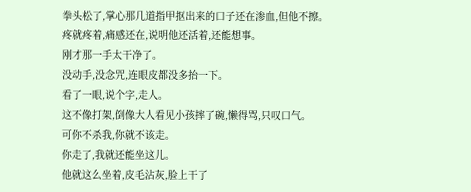拳头松了,掌心那几道指甲抠出来的口子还在渗血,但他不擦。
疼就疼着,痛感还在,说明他还活着,还能想事。
刚才那一手太干净了。
没动手,没念咒,连眼皮都没多抬一下。
看了一眼,说个字,走人。
这不像打架,倒像大人看见小孩摔了碗,懒得骂,只叹口气。
可你不杀我,你就不该走。
你走了,我就还能坐这儿。
他就这么坐着,皮毛沾灰,脸上干了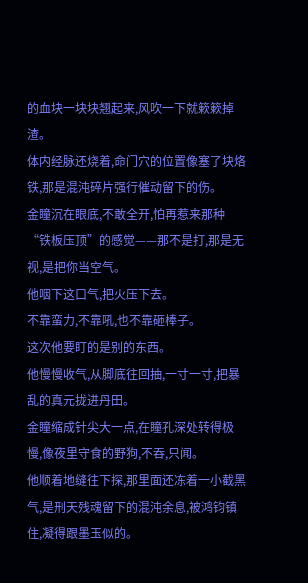的血块一块块翘起来,风吹一下就簌簌掉渣。
体内经脉还烧着,命门穴的位置像塞了块烙铁,那是混沌碎片强行催动留下的伤。
金瞳沉在眼底,不敢全开,怕再惹来那种“铁板压顶”的感觉——那不是打,那是无视,是把你当空气。
他咽下这口气,把火压下去。
不靠蛮力,不靠吼,也不靠砸棒子。
这次他要盯的是别的东西。
他慢慢收气,从脚底往回抽,一寸一寸,把暴乱的真元拢进丹田。
金瞳缩成针尖大一点,在瞳孔深处转得极慢,像夜里守食的野狗,不吞,只闻。
他顺着地缝往下探,那里面还冻着一小截黑气,是刑天残魂留下的混沌余息,被鸿钧镇住,凝得跟墨玉似的。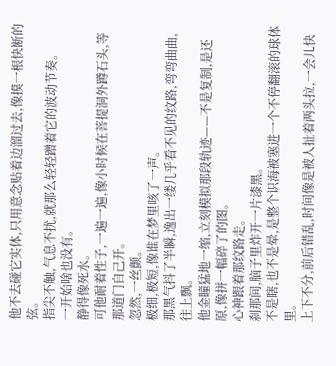他不去碰它实体,只用意念贴着边溜过去,像摸一根快断的弦。
指尖不触,气息不扰,就那么轻轻蹭着它的波动节奏。
一开始啥也没有。
静得像死水。
可他耐着性子,一遍一遍,像小时候在菩提洞外蹲石头,等那道门自己开。
忽然,一丝颤。
极细,极短,像谁在梦里咳了一声。
那黑气抖了半瞬,逸出一缕几乎看不见的纹路,弯弯曲曲,往上飘。
他金瞳猛地一缩,立刻模拟那段轨迹——不是复制,是还原,像拼一幅碎了的图。
心神跟着那纹路走。
刹那间,脑子里炸开一片漆黑。
不是瞎,也不是晕,是整个识海被塞进一个不停翻滚的球体里。
上下不分,前后错乱,时间像是被人扯着两头拉,一会儿快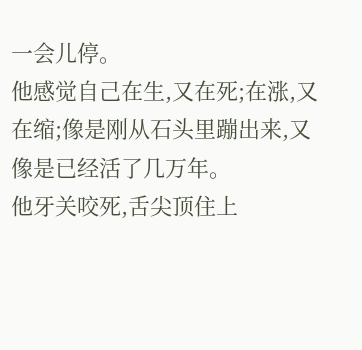一会儿停。
他感觉自己在生,又在死;在涨,又在缩;像是刚从石头里蹦出来,又像是已经活了几万年。
他牙关咬死,舌尖顶住上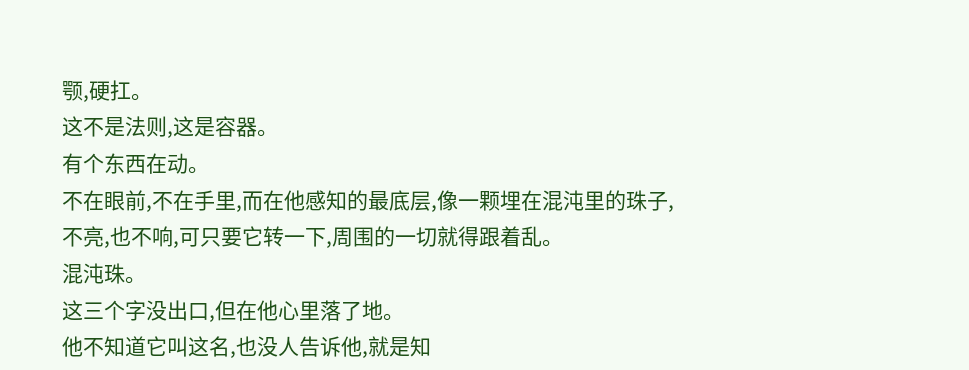颚,硬扛。
这不是法则,这是容器。
有个东西在动。
不在眼前,不在手里,而在他感知的最底层,像一颗埋在混沌里的珠子,不亮,也不响,可只要它转一下,周围的一切就得跟着乱。
混沌珠。
这三个字没出口,但在他心里落了地。
他不知道它叫这名,也没人告诉他,就是知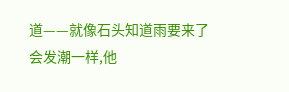道——就像石头知道雨要来了会发潮一样,他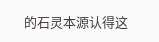的石灵本源认得这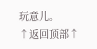玩意儿。
↑返回顶部↑